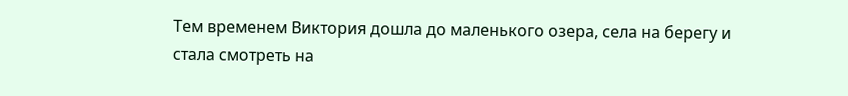Тем временем Виктория дошла до маленького озера, села на берегу и стала смотреть на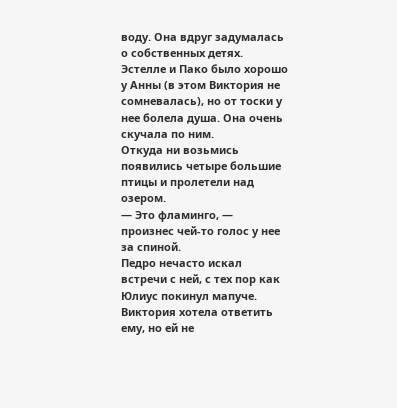воду. Она вдруг задумалась о собственных детях. Эстелле и Пако было хорошо у Анны (в этом Виктория не сомневалась), но от тоски у нее болела душа. Она очень скучала по ним.
Откуда ни возьмись появились четыре большие птицы и пролетели над озером.
— Это фламинго, — произнес чей-то голос у нее за спиной.
Педро нечасто искал встречи с ней, с тех пор как Юлиус покинул мапуче. Виктория хотела ответить ему, но ей не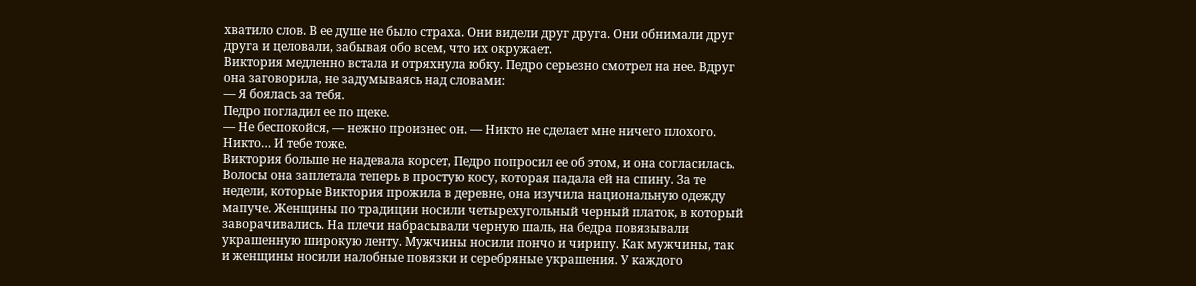хватило слов. В ее душе не было страха. Они видели друг друга. Они обнимали друг друга и целовали, забывая обо всем, что их окружает.
Виктория медленно встала и отряхнула юбку. Педро серьезно смотрел на нее. Вдруг она заговорила, не задумываясь над словами:
— Я боялась за тебя.
Педро погладил ее по щеке.
— Не беспокойся, — нежно произнес он. — Никто не сделает мне ничего плохого. Никто… И тебе тоже.
Виктория больше не надевала корсет, Педро попросил ее об этом, и она согласилась. Волосы она заплетала теперь в простую косу, которая падала ей на спину. За те недели, которые Виктория прожила в деревне, она изучила национальную одежду мапуче. Женщины по традиции носили четырехугольный черный платок, в который заворачивались. На плечи набрасывали черную шаль, на бедра повязывали украшенную широкую ленту. Мужчины носили пончо и чирипу. Как мужчины, так и женщины носили налобные повязки и серебряные украшения. У каждого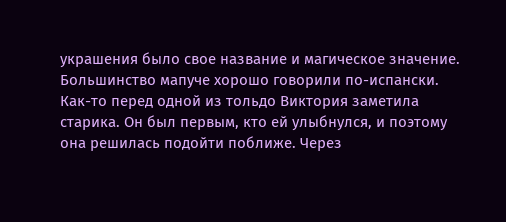украшения было свое название и магическое значение.
Большинство мапуче хорошо говорили по-испански. Как-то перед одной из тольдо Виктория заметила старика. Он был первым, кто ей улыбнулся, и поэтому она решилась подойти поближе. Через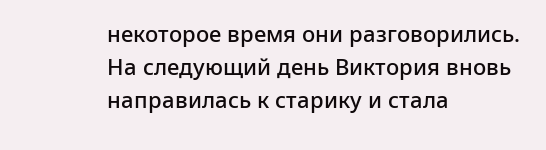некоторое время они разговорились. На следующий день Виктория вновь направилась к старику и стала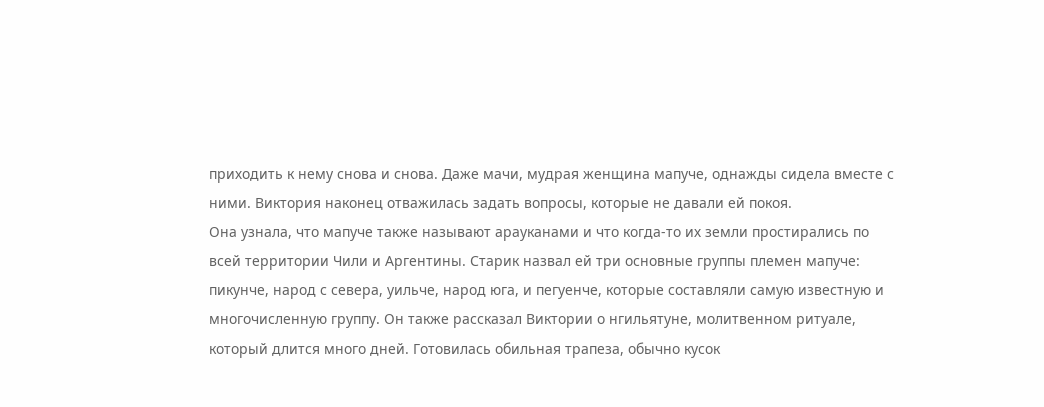приходить к нему снова и снова. Даже мачи, мудрая женщина мапуче, однажды сидела вместе с ними. Виктория наконец отважилась задать вопросы, которые не давали ей покоя.
Она узнала, что мапуче также называют арауканами и что когда-то их земли простирались по всей территории Чили и Аргентины. Старик назвал ей три основные группы племен мапуче: пикунче, народ с севера, уильче, народ юга, и пегуенче, которые составляли самую известную и многочисленную группу. Он также рассказал Виктории о нгильятуне, молитвенном ритуале, который длится много дней. Готовилась обильная трапеза, обычно кусок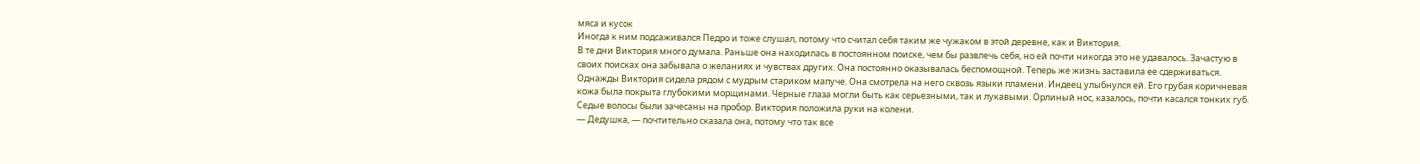мяса и кусок
Иногда к ним подсаживался Педро и тоже слушал, потому что считал себя таким же чужаком в этой деревне, как и Виктория.
В те дни Виктория много думала. Раньше она находилась в постоянном поиске, чем бы развлечь себя, но ей почти никогда это не удавалось. Зачастую в своих поисках она забывала о желаниях и чувствах других. Она постоянно оказывалась беспомощной. Теперь же жизнь заставила ее сдерживаться.
Однажды Виктория сидела рядом с мудрым стариком мапуче. Она смотрела на него сквозь языки пламени. Индеец улыбнулся ей. Его грубая коричневая кожа была покрыта глубокими морщинами. Черные глаза могли быть как серьезными, так и лукавыми. Орлиный нос, казалось, почти касался тонких губ. Седые волосы были зачесаны на пробор. Виктория положила руки на колени.
— Дедушка, — почтительно сказала она, потому что так все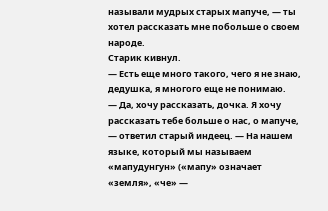называли мудрых старых мапуче, — ты хотел рассказать мне побольше о своем народе.
Старик кивнул.
— Есть еще много такого, чего я не знаю, дедушка, я многого еще не понимаю.
— Да, хочу рассказать, дочка. Я хочу рассказать тебе больше о нас, о мапуче, — ответил старый индеец. — На нашем языке, который мы называем «мапудунгун» («мапу» означает «земля», «че» —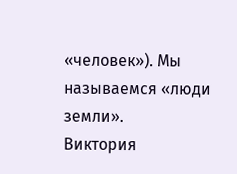«человек»). Мы называемся «люди земли».
Виктория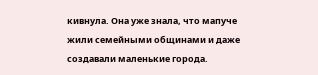кивнула. Она уже знала, что мапуче жили семейными общинами и даже создавали маленькие города.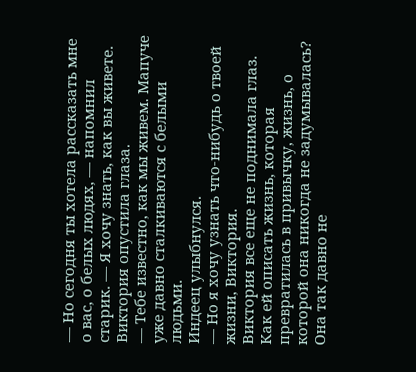— Но сегодня ты хотела рассказать мне о вас, о белых людях, — напомнил старик. — Я хочу знать, как вы живете.
Виктория опустила глаза.
— Тебе известно, как мы живем. Мапуче уже давно сталкиваются с белыми людьми.
Индеец улыбнулся.
— Но я хочу узнать что-нибудь о твоей жизни, Виктория.
Виктория все еще не поднимала глаз. Как ей описать жизнь, которая превратилась в привычку, жизнь, о которой она никогда не задумывалась? Она так давно не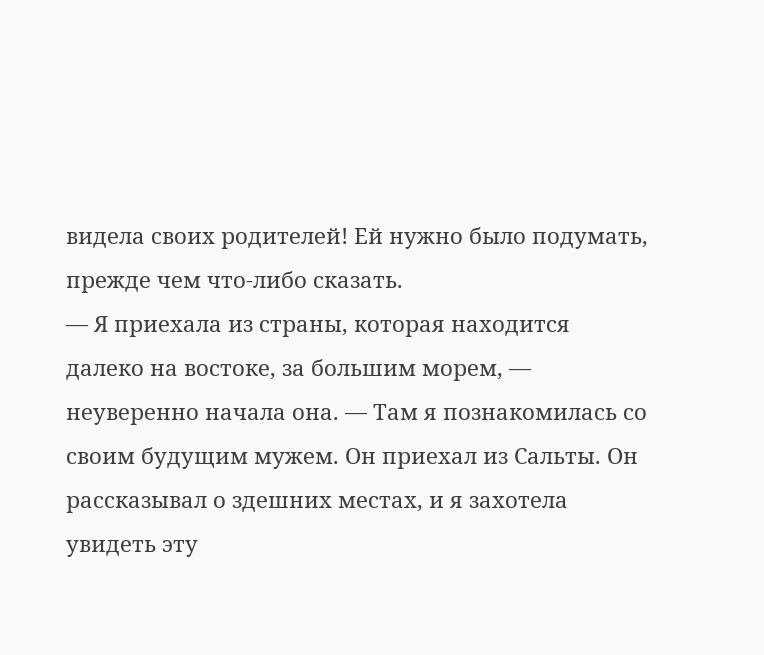видела своих родителей! Ей нужно было подумать, прежде чем что-либо сказать.
— Я приехала из страны, которая находится далеко на востоке, за большим морем, — неуверенно начала она. — Там я познакомилась со своим будущим мужем. Он приехал из Сальты. Он рассказывал о здешних местах, и я захотела увидеть эту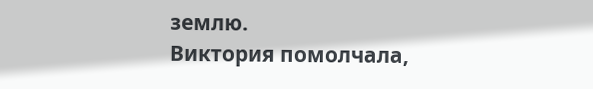землю.
Виктория помолчала,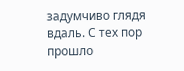задумчиво глядя вдаль. С тех пор прошло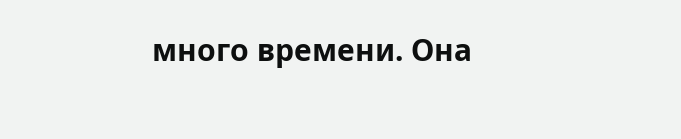много времени. Она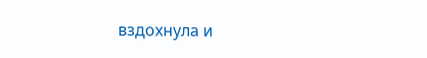вздохнула и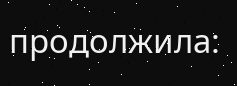продолжила: